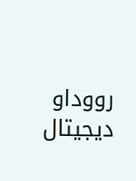رووداو ديجيتال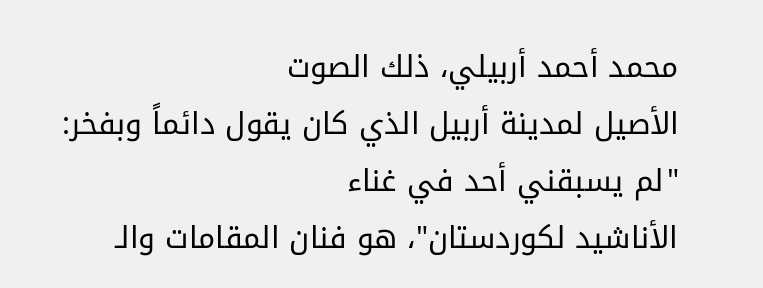محمد أحمد أربيلي، ذلك الصوت
الأصيل لمدينة أربيل الذي كان يقول دائماً وبفخر: "لم يسبقني أحد في غناء
الأناشيد لكوردستان"، هو فنان المقامات والـ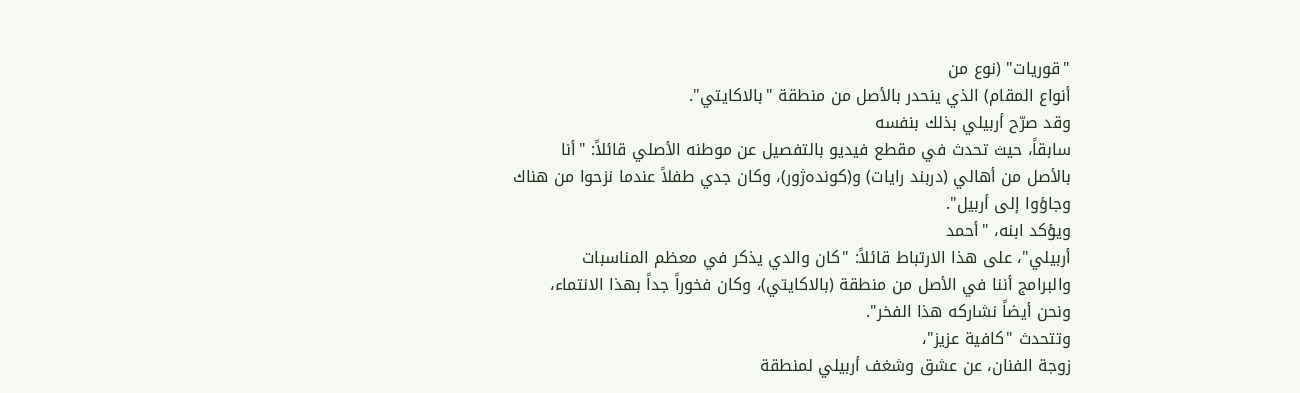"قوريات" (نوع من
أنواع المقام) الذي ينحدر بالأصل من منطقة "بالاكايتي".
وقد صرّح أربيلي بذلك بنفسه
سابقاً، حيث تحدث في مقطع فيديو بالتفصيل عن موطنه الأصلي قائلاً: "أنا
بالأصل من أهالي (دربند رايات) و(كوندەژور)، وكان جدي طفلاً عندما نزحوا من هناك
وجاؤوا إلى أربيل".
ويؤكد ابنه، "أحمد
أربيلي"، على هذا الارتباط قائلاً: "كان والدي يذكر في معظم المناسبات
والبرامج أننا في الأصل من منطقة (بالاكايتي)، وكان فخوراً جداً بهذا الانتماء،
ونحن أيضاً نشاركه هذا الفخر".
وتتحدث "كافية عزيز"،
زوجة الفنان، عن عشق وشغف أربيلي لمنطقة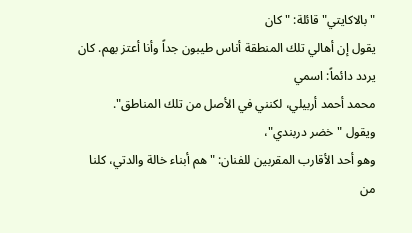"بالاكايتي" قائلة: "كان
يقول إن أهالي تلك المنطقة أناس طيبون جداً وأنا أعتز بهم. كان يردد دائماً: اسمي
محمد أحمد أربيلي، لكنني في الأصل من تلك المناطق".
ويقول "خضر دربندي"،
وهو أحد الأقارب المقربين للفنان: "هم أبناء خالة والدتي، كلنا من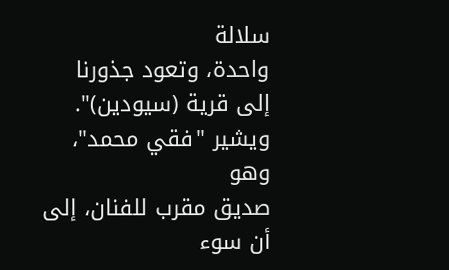سلالة
واحدة، وتعود جذورنا إلى قرية (سيودين)".
ويشير "فقي محمد"، وهو
صديق مقرب للفنان، إلى أن سوء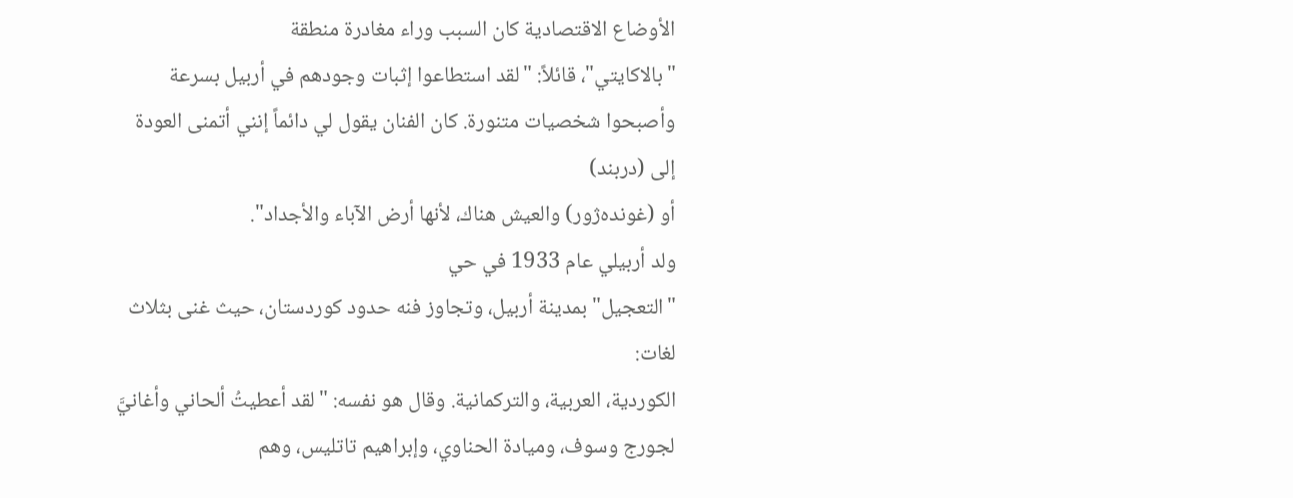الأوضاع الاقتصادية كان السبب وراء مغادرة منطقة
"بالاكايتي"، قائلاً: "لقد استطاعوا إثبات وجودهم في أربيل بسرعة
وأصبحوا شخصيات متنورة. كان الفنان يقول لي دائماً إنني أتمنى العودة إلى (دربند)
أو (غوندەژور) والعيش هناك، لأنها أرض الآباء والأجداد".
ولد أربيلي عام 1933 في حي
"التعجيل" بمدينة أربيل، وتجاوز فنه حدود كوردستان، حيث غنى بثلاث لغات:
الكوردية، العربية، والتركمانية. وقال هو نفسه: "لقد أعطيتُ ألحاني وأغانيَّ
لجورج وسوف، وميادة الحناوي، وإبراهيم تاتليس، وهم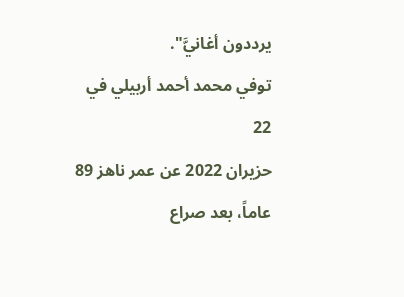يرددون أغانيَّ".
توفي محمد أحمد أربيلي في 22
حزيران 2022 عن عمر ناهز 89 عاماً، بعد صراع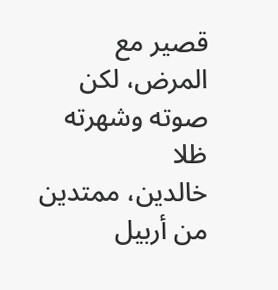قصير مع المرض، لكن صوته وشهرته ظلا
خالدين، ممتدين من أربيل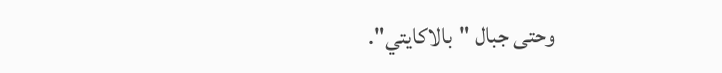وحتى جبال "بالاكايتي".